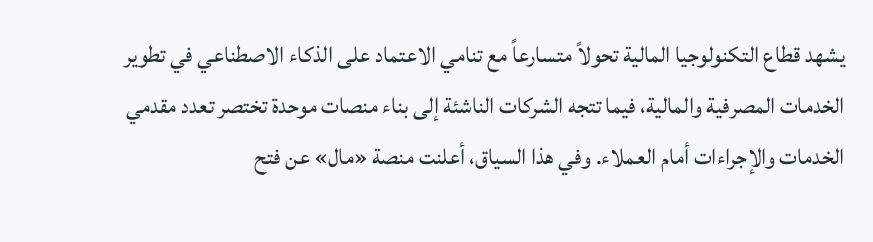يشهد قطاع التكنولوجيا المالية تحولاً متسارعاً مع تنامي الاعتماد على الذكاء الاصطناعي في تطوير الخدمات المصرفية والمالية، فيما تتجه الشركات الناشئة إلى بناء منصات موحدة تختصر تعدد مقدمي الخدمات والإجراءات أمام العملاء. وفي هذا السياق، أعلنت منصة «مال» عن فتح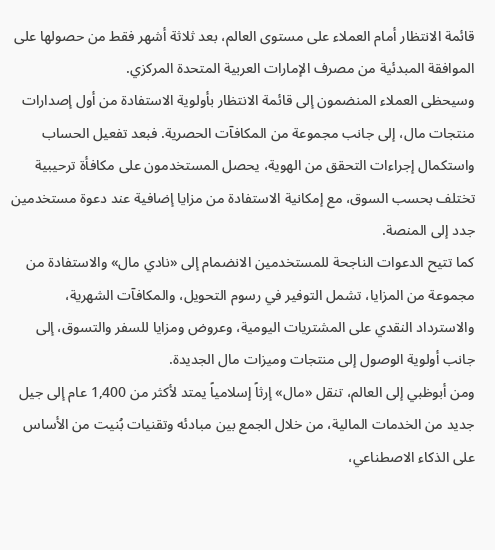قائمة الانتظار أمام العملاء على مستوى العالم، بعد ثلاثة أشهر فقط من حصولها على الموافقة المبدئية من مصرف الإمارات العربية المتحدة المركزي.
وسيحظى العملاء المنضمون إلى قائمة الانتظار بأولوية الاستفادة من أول إصدارات منتجات مال، إلى جانب مجموعة من المكافآت الحصرية. فبعد تفعيل الحساب واستكمال إجراءات التحقق من الهوية، يحصل المستخدمون على مكافأة ترحيبية تختلف بحسب السوق، مع إمكانية الاستفادة من مزايا إضافية عند دعوة مستخدمين جدد إلى المنصة.
كما تتيح الدعوات الناجحة للمستخدمين الانضمام إلى «نادي مال» والاستفادة من مجموعة من المزايا، تشمل التوفير في رسوم التحويل، والمكافآت الشهرية، والاسترداد النقدي على المشتريات اليومية، وعروض ومزايا للسفر والتسوق، إلى جانب أولوية الوصول إلى منتجات وميزات مال الجديدة.
ومن أبوظبي إلى العالم، تنقل «مال» إرثاً إسلامياً يمتد لأكثر من 1,400 عام إلى جيل جديد من الخدمات المالية، من خلال الجمع بين مبادئه وتقنيات بُنيت من الأساس على الذكاء الاصطناعي،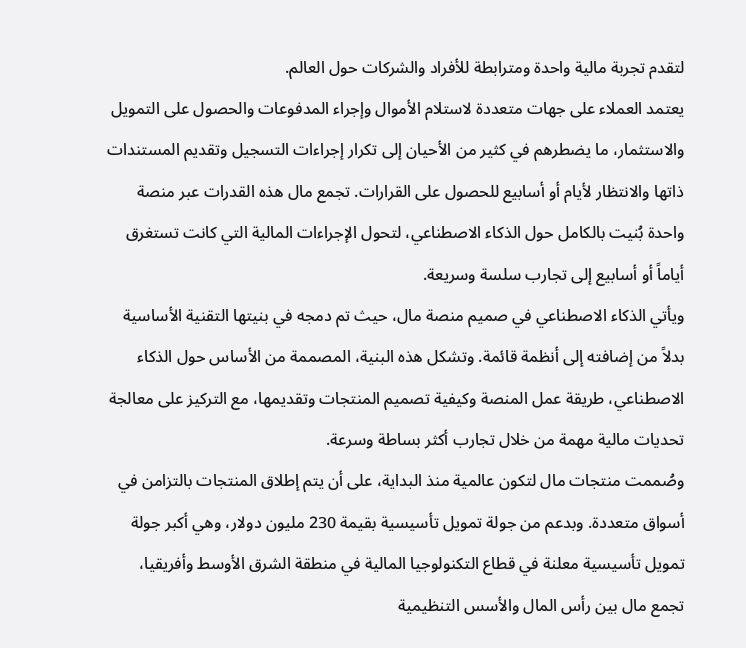لتقدم تجربة مالية واحدة ومترابطة للأفراد والشركات حول العالم.
يعتمد العملاء على جهات متعددة لاستلام الأموال وإجراء المدفوعات والحصول على التمويل والاستثمار، ما يضطرهم في كثير من الأحيان إلى تكرار إجراءات التسجيل وتقديم المستندات ذاتها والانتظار لأيام أو أسابيع للحصول على القرارات. تجمع مال هذه القدرات عبر منصة واحدة بُنيت بالكامل حول الذكاء الاصطناعي، لتحول الإجراءات المالية التي كانت تستغرق أياماً أو أسابيع إلى تجارب سلسة وسريعة.
ويأتي الذكاء الاصطناعي في صميم منصة مال، حيث تم دمجه في بنيتها التقنية الأساسية بدلاً من إضافته إلى أنظمة قائمة. وتشكل هذه البنية، المصممة من الأساس حول الذكاء الاصطناعي، طريقة عمل المنصة وكيفية تصميم المنتجات وتقديمها، مع التركيز على معالجة تحديات مالية مهمة من خلال تجارب أكثر بساطة وسرعة.
وصُممت منتجات مال لتكون عالمية منذ البداية، على أن يتم إطلاق المنتجات بالتزامن في أسواق متعددة. وبدعم من جولة تمويل تأسيسية بقيمة 230 مليون دولار، وهي أكبر جولة تمويل تأسيسية معلنة في قطاع التكنولوجيا المالية في منطقة الشرق الأوسط وأفريقيا، تجمع مال بين رأس المال والأسس التنظيمية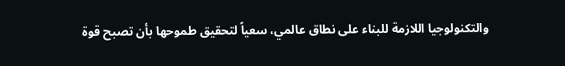والتكنولوجيا اللازمة للبناء على نطاق عالمي، سعياً لتحقيق طموحها بأن تصبح قوة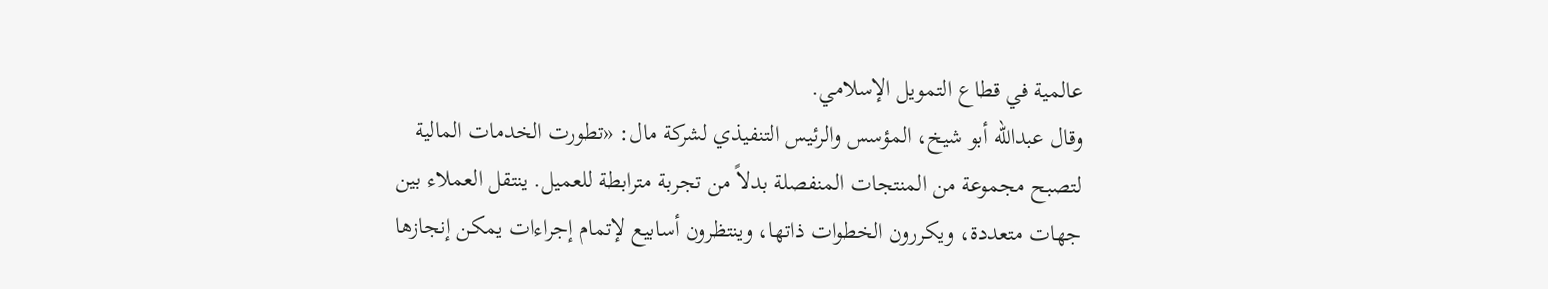عالمية في قطاع التمويل الإسلامي.
وقال عبدالله أبو شيخ، المؤسس والرئيس التنفيذي لشركة مال: «تطورت الخدمات المالية لتصبح مجموعة من المنتجات المنفصلة بدلاً من تجربة مترابطة للعميل. ينتقل العملاء بين جهات متعددة، ويكررون الخطوات ذاتها، وينتظرون أسابيع لإتمام إجراءات يمكن إنجازها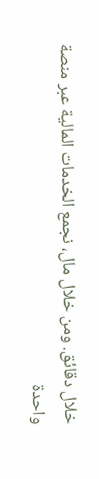خلال دقائق. ومن خلال مال، نجمع الخدمات المالية عبر منصة واحدة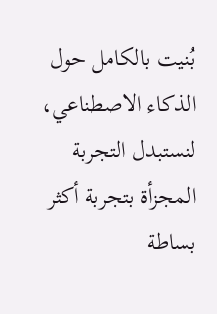بُنيت بالكامل حول الذكاء الاصطناعي، لنستبدل التجربة المجزأة بتجربة أكثر بساطة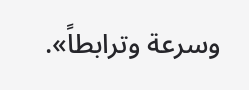وسرعة وترابطاً».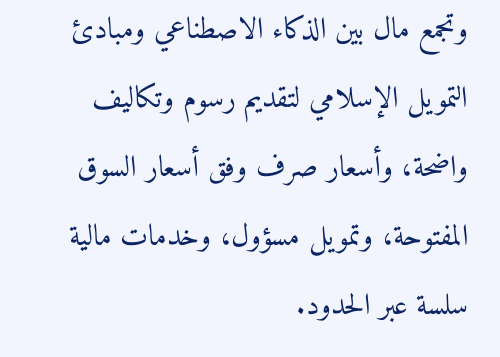وتجمع مال بين الذكاء الاصطناعي ومبادئ التمويل الإسلامي لتقديم رسوم وتكاليف واضحة، وأسعار صرف وفق أسعار السوق المفتوحة، وتمويل مسؤول، وخدمات مالية سلسة عبر الحدود.